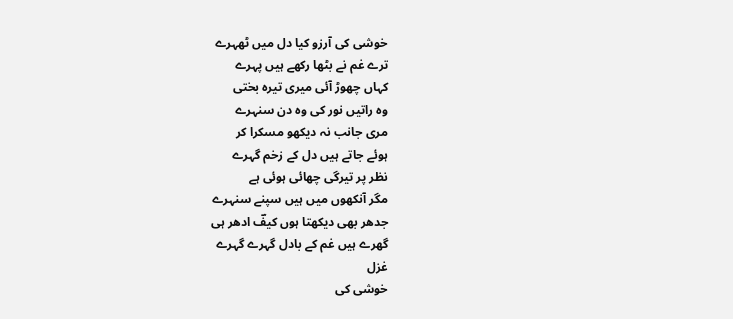خوشی کی آرزو کیا دل میں ٹھہرے
ترے غم نے بٹھا رکھے ہیں پہرے
کہاں چھوڑ آئی میری تیرہ بختی
وہ راتیں نور کی وہ دن سنہرے
مری جانب نہ دیکھو مسکرا کر
ہوئے جاتے ہیں دل کے زخم گہرے
نظر پر تیرگی چھائی ہوئی ہے
مگر آنکھوں میں ہیں سپنے سنہرے
جدھر بھی دیکھتا ہوں کیفؔ ادھر ہی
گھرے ہیں غم کے بادل گہرے گہرے
غزل
خوشی کی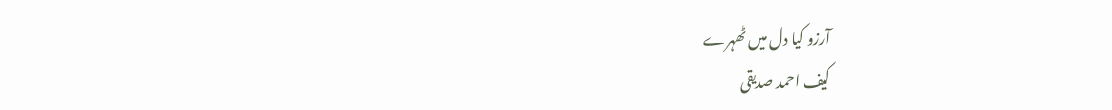آرزو کیا دل میں ٹھہرے
کیف احمد صدیقی